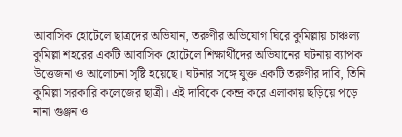আবাসিক হোটেলে ছাত্রদের অভিযান, তরুণীর অভিযোগ ঘিরে কুমিল্লায় চাঞ্চল্য
কুমিল্লা শহরের একটি আবাসিক হোটেলে শিক্ষার্থীদের অভিযানের ঘটনায় ব্যাপক উত্তেজনা ও আলোচনা সৃষ্টি হয়েছে। ঘটনার সঙ্গে যুক্ত একটি তরুণীর দাবি, তিনি কুমিল্লা সরকারি কলেজের ছাত্রী। এই দাবিকে কেন্দ্র করে এলাকায় ছড়িয়ে পড়ে নানা গুঞ্জন ও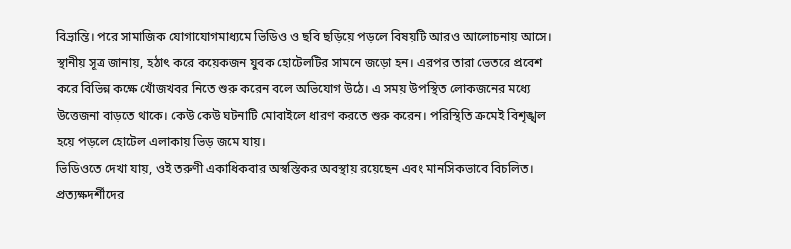বিভ্রান্তি। পরে সামাজিক যোগাযোগমাধ্যমে ভিডিও ও ছবি ছড়িয়ে পড়লে বিষয়টি আরও আলোচনায় আসে।
স্থানীয় সূত্র জানায়, হঠাৎ করে কয়েকজন যুবক হোটেলটির সামনে জড়ো হন। এরপর তারা ভেতরে প্রবেশ করে বিভিন্ন কক্ষে খোঁজখবর নিতে শুরু করেন বলে অভিযোগ উঠে। এ সময় উপস্থিত লোকজনের মধ্যে উত্তেজনা বাড়তে থাকে। কেউ কেউ ঘটনাটি মোবাইলে ধারণ করতে শুরু করেন। পরিস্থিতি ক্রমেই বিশৃঙ্খল হয়ে পড়লে হোটেল এলাকায় ভিড় জমে যায়।
ভিডিওতে দেখা যায়, ওই তরুণী একাধিকবার অস্বস্তিকর অবস্থায় রয়েছেন এবং মানসিকভাবে বিচলিত। প্রত্যক্ষদর্শীদের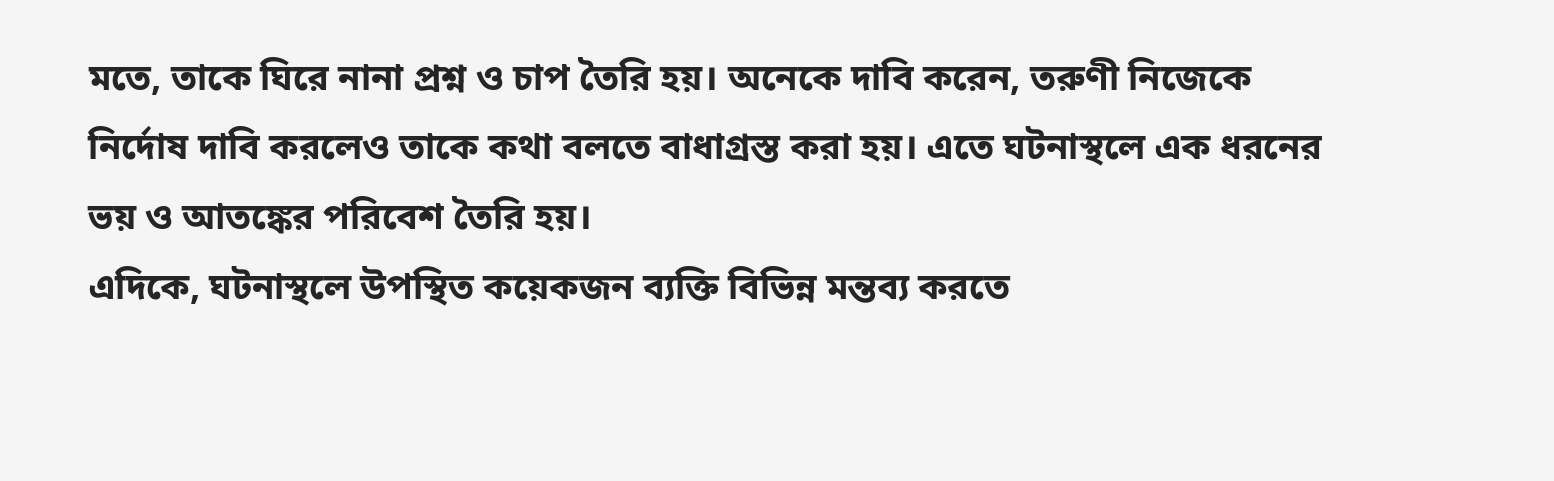মতে, তাকে ঘিরে নানা প্রশ্ন ও চাপ তৈরি হয়। অনেকে দাবি করেন, তরুণী নিজেকে নির্দোষ দাবি করলেও তাকে কথা বলতে বাধাগ্রস্ত করা হয়। এতে ঘটনাস্থলে এক ধরনের ভয় ও আতঙ্কের পরিবেশ তৈরি হয়।
এদিকে, ঘটনাস্থলে উপস্থিত কয়েকজন ব্যক্তি বিভিন্ন মন্তব্য করতে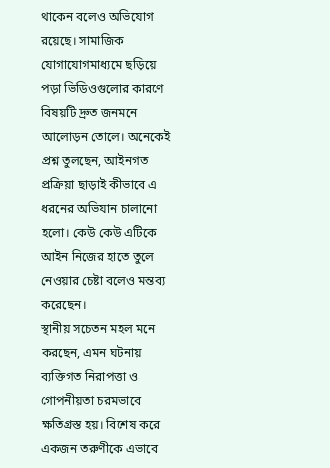থাকেন বলেও অভিযোগ রয়েছে। সামাজিক যোগাযোগমাধ্যমে ছড়িয়ে পড়া ভিডিওগুলোর কারণে বিষয়টি দ্রুত জনমনে আলোড়ন তোলে। অনেকেই প্রশ্ন তুলছেন, আইনগত প্রক্রিয়া ছাড়াই কীভাবে এ ধরনের অভিযান চালানো হলো। কেউ কেউ এটিকে আইন নিজের হাতে তুলে নেওয়ার চেষ্টা বলেও মন্তব্য করেছেন।
স্থানীয় সচেতন মহল মনে করছেন, এমন ঘটনায় ব্যক্তিগত নিরাপত্তা ও গোপনীয়তা চরমভাবে ক্ষতিগ্রস্ত হয়। বিশেষ করে একজন তরুণীকে এভাবে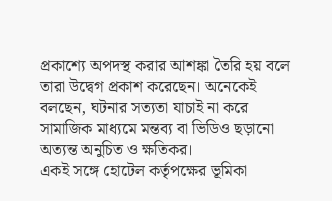প্রকাশ্যে অপদস্থ করার আশঙ্কা তৈরি হয় বলে তারা উদ্বেগ প্রকাশ করেছেন। অনেকেই বলছেন, ঘটনার সত্যতা যাচাই না করে সামাজিক মাধ্যমে মন্তব্য বা ভিডিও ছড়ানো অত্যন্ত অনুচিত ও ক্ষতিকর।
একই সঙ্গে হোটেল কর্তৃপক্ষের ভূমিকা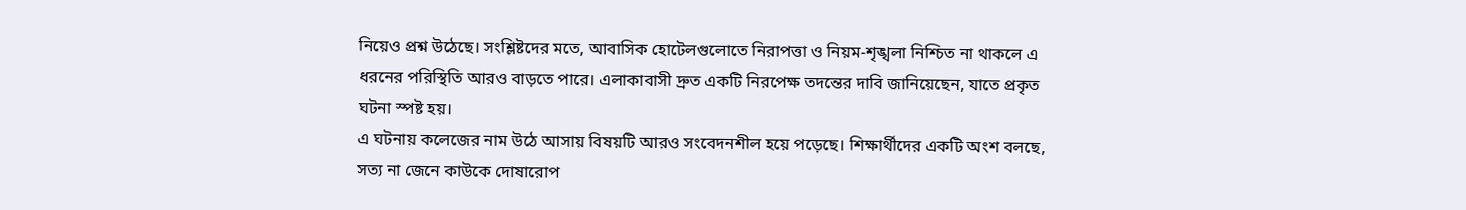নিয়েও প্রশ্ন উঠেছে। সংশ্লিষ্টদের মতে, আবাসিক হোটেলগুলোতে নিরাপত্তা ও নিয়ম-শৃঙ্খলা নিশ্চিত না থাকলে এ ধরনের পরিস্থিতি আরও বাড়তে পারে। এলাকাবাসী দ্রুত একটি নিরপেক্ষ তদন্তের দাবি জানিয়েছেন, যাতে প্রকৃত ঘটনা স্পষ্ট হয়।
এ ঘটনায় কলেজের নাম উঠে আসায় বিষয়টি আরও সংবেদনশীল হয়ে পড়েছে। শিক্ষার্থীদের একটি অংশ বলছে, সত্য না জেনে কাউকে দোষারোপ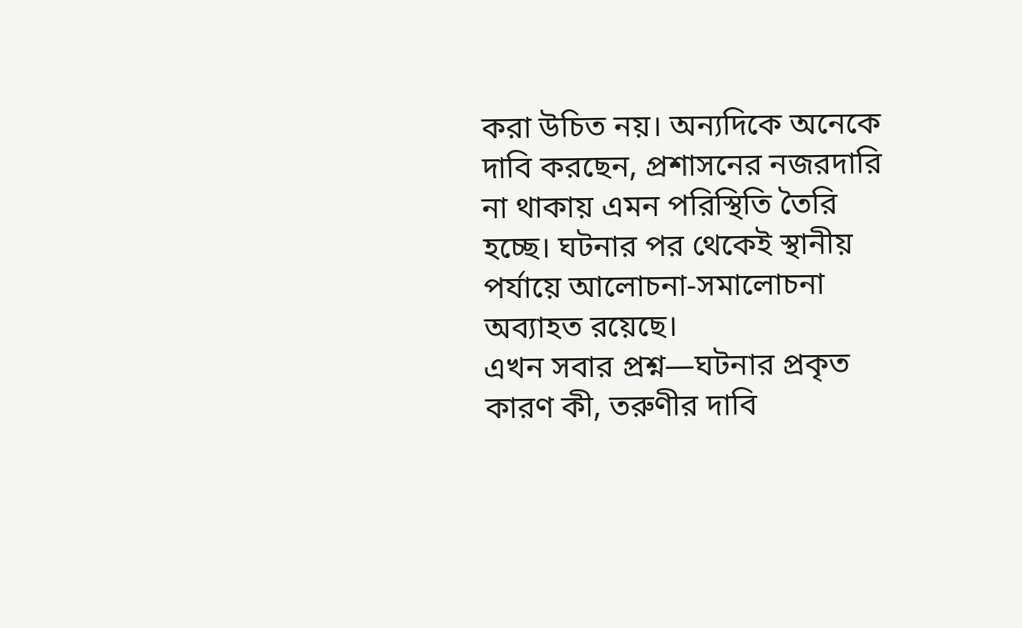করা উচিত নয়। অন্যদিকে অনেকে দাবি করছেন, প্রশাসনের নজরদারি না থাকায় এমন পরিস্থিতি তৈরি হচ্ছে। ঘটনার পর থেকেই স্থানীয় পর্যায়ে আলোচনা-সমালোচনা অব্যাহত রয়েছে।
এখন সবার প্রশ্ন—ঘটনার প্রকৃত কারণ কী, তরুণীর দাবি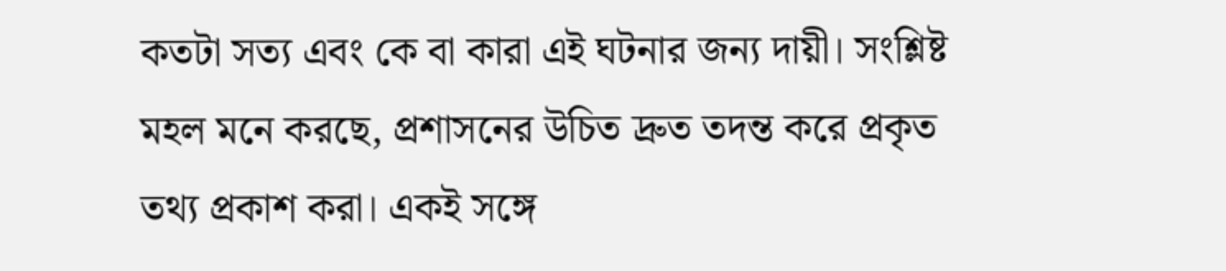কতটা সত্য এবং কে বা কারা এই ঘটনার জন্য দায়ী। সংশ্লিষ্ট মহল মনে করছে, প্রশাসনের উচিত দ্রুত তদন্ত করে প্রকৃত তথ্য প্রকাশ করা। একই সঙ্গে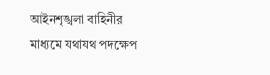আইনশৃঙ্খলা বাহিনীর মাধ্যমে যথাযথ পদক্ষেপ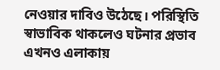নেওয়ার দাবিও উঠেছে। পরিস্থিতি স্বাভাবিক থাকলেও ঘটনার প্রভাব এখনও এলাকায়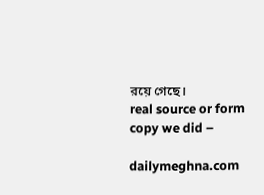রয়ে গেছে।
real source or form copy we did –

dailymeghna.com